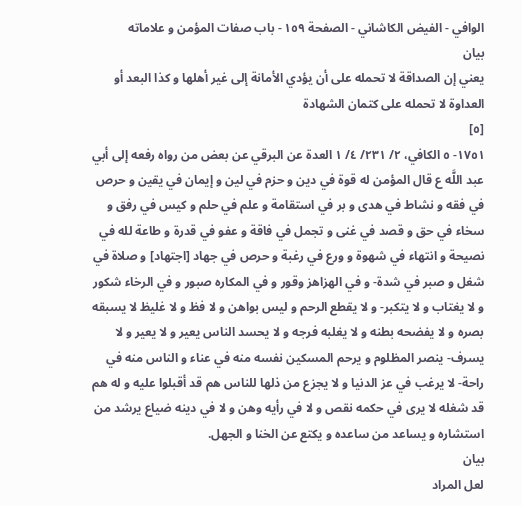الوافي - الفيض الكاشاني - الصفحة ١٥٩ - باب صفات المؤمن و علاماته
بيان
يعني إن الصداقة لا تحمله على أن يؤدي الأمانة إلى غير أهلها و كذا البعد أو العداوة لا تحمله على كتمان الشهادة
[٥]
١٧٥١- ٥ الكافي، ٢/ ٢٣١/ ٤/ ١ العدة عن البرقي عن بعض من رواه رفعه إلى أبي عبد اللَّه ع قال المؤمن له قوة في دين و حزم في لين و إيمان في يقين و حرص في فقه و نشاط في هدى و بر في استقامة و علم في حلم و كيس في رفق و سخاء في حق و قصد في غنى و تجمل في فاقة و عفو في قدرة و طاعة لله في نصيحة و انتهاء في شهوة و ورع في رغبة و حرص في جهاد [اجتهاد] و صلاة في شغل و صبر في شدة- و في الهزاهز وقور و في المكاره صبور و في الرخاء شكور و لا يغتاب و لا يتكبر- و لا يقطع الرحم و ليس بواهن و لا فظ و لا غليظ لا يسبقه بصره و لا يفضحه بطنه و لا يغلبه فرجه و لا يحسد الناس يعير و لا يعير و لا يسرف- ينصر المظلوم و يرحم المسكين نفسه منه في عناء و الناس منه في راحة- لا يرغب في عز الدنيا و لا يجزع من ذلها للناس هم قد أقبلوا عليه و له هم قد شغله لا يرى في حكمه نقص و لا في رأيه وهن و لا في دينه ضياع يرشد من استشاره و يساعد من ساعده و يكتع عن الخنا و الجهل.
بيان
لعل المراد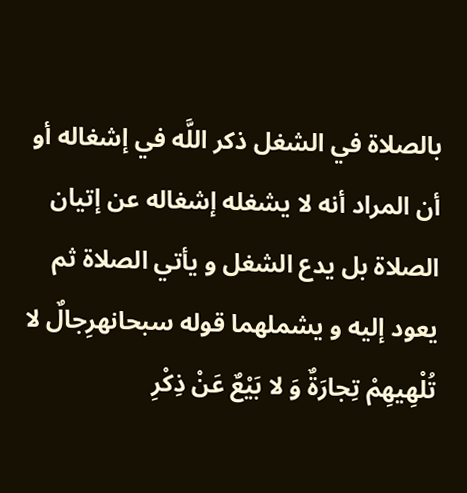بالصلاة في الشغل ذكر اللَّه في إشغاله أو أن المراد أنه لا يشغله إشغاله عن إتيان الصلاة بل يدع الشغل و يأتي الصلاة ثم يعود إليه و يشملهما قوله سبحانهرِجالٌ لا تُلْهِيهِمْ تِجارَةٌ وَ لا بَيْعٌ عَنْ ذِكْرِ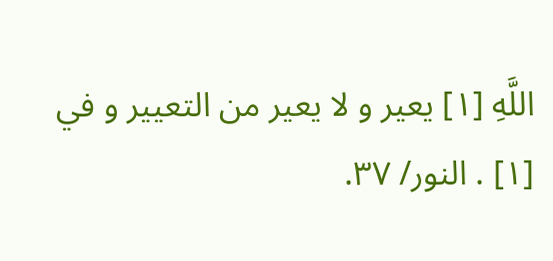اللَّهِ [١] يعير و لا يعير من التعيير و في
[١] . النور/ ٣٧.